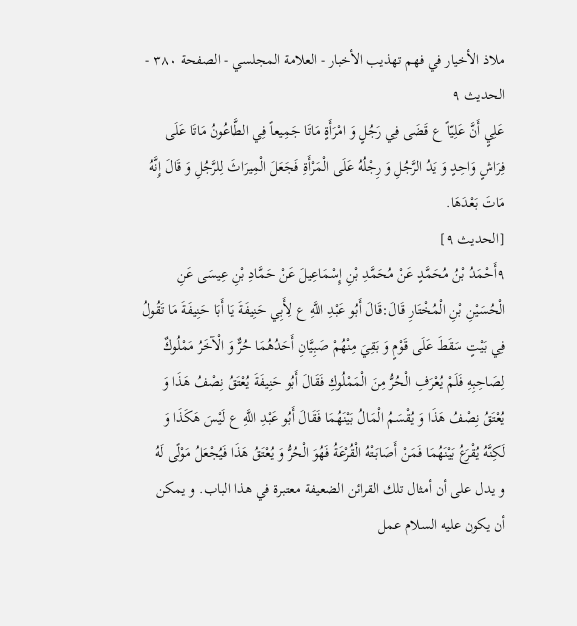ملاذ الأخيار في فهم تهذيب الأخبار - العلامة المجلسي - الصفحة ٣٨٠ - الحديث ٩
عَلِيٍ أَنَّ عَلِيّاً ع قَضَى فِي رَجُلٍ وَ امْرَأَةٍ مَاتَا جَمِيعاً فِي الطَّاعُونُ مَاتَا عَلَى فِرَاشٍ وَاحِدٍ وَ يَدُ الرَّجُلِ وَ رِجْلُهُ عَلَى الْمَرْأَةِ فَجَعَلَ الْمِيرَاثَ لِلرَّجُلِ وَ قَالَ إِنَّهُ مَاتَ بَعْدَهَا.
[الحديث ٩]
٩أَحْمَدُ بْنُ مُحَمَّدٍ عَنْ مُحَمَّدِ بْنِ إِسْمَاعِيلَ عَنْ حَمَّادِ بْنِ عِيسَى عَنِ الْحُسَيْنِ بْنِ الْمُخْتَارِ قَالَ:قَالَ أَبُو عَبْدِ اللَّهِ ع لِأَبِي حَنِيفَةَ يَا أَبَا حَنِيفَةَ مَا تَقُولُ فِي بَيْتٍ سَقَطَ عَلَى قَوْمٍ وَ بَقِيَ مِنْهُمْ صَبِيَّانِ أَحَدُهُمَا حُرٌّ وَ الْآخَرُ مَمْلُوكٌ لِصَاحِبِهِ فَلَمْ يُعْرَفِ الْحُرُّ مِنَ الْمَمْلُوكِ فَقَالَ أَبُو حَنِيفَةَ يُعْتَقُ نِصْفُ هَذَا وَ يُعْتَقُ نِصْفُ هَذَا وَ يُقْسَمُ الْمَالُ بَيْنَهُمَا فَقَالَ أَبُو عَبْدِ اللَّهِ ع لَيْسَ هَكَذَا وَ لَكِنَّهُ يُقْرَعُ بَيْنَهُمَا فَمَنْ أَصَابَتْهُ الْقُرْعَةُ فَهُوَ الْحُرُّ وَ يُعْتَقُ هَذَا فَيُجْعَلُ مَوْلًى لَهُ
و يدل على أن أمثال تلك القرائن الضعيفة معتبرة في هذا الباب. و يمكن
أن يكون عليه السلام عمل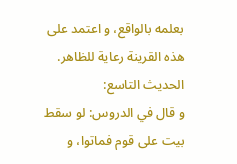بعلمه بالواقع، و اعتمد على هذه القرينة رعاية للظاهر. الحديث التاسع:
و قال في الدروس: لو سقط بيت على قوم فماتوا، و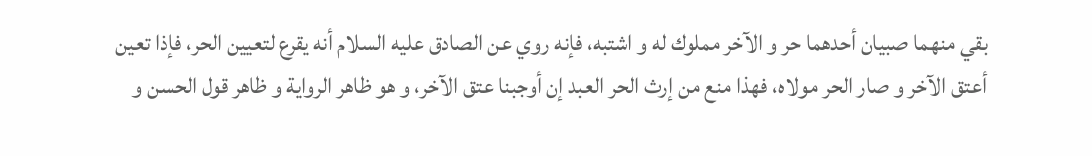بقي منهما صبيان أحدهما حر و الآخر مملوك له و اشتبه، فإنه روي عن الصادق عليه السلام أنه يقرع لتعيين الحر، فإذا تعين أعتق الآخر و صار الحر مولاه، فهذا منع من إرث الحر العبد إن أوجبنا عتق الآخر، و هو ظاهر الرواية و ظاهر قول الحسن و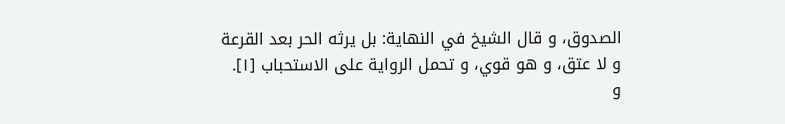الصدوق، و قال الشيخ في النهاية: بل يرثه الحر بعد القرعة و لا عتق، و هو قوي، و تحمل الرواية على الاستحباب [١].
و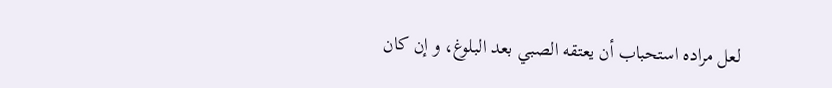لعل مراده استحباب أن يعتقه الصبي بعد البلوغ، و إن كان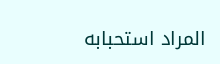المراد استحبابه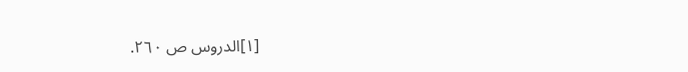[١]الدروس ص ٢٦٠.